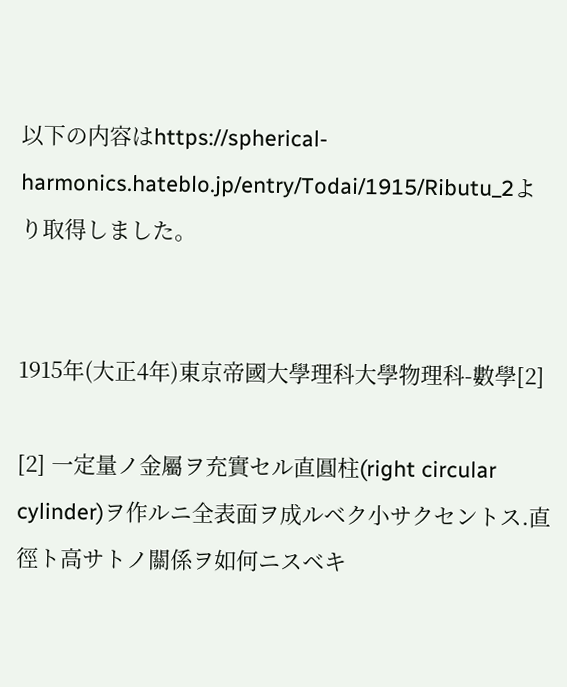以下の内容はhttps://spherical-harmonics.hateblo.jp/entry/Todai/1915/Ributu_2より取得しました。


1915年(大正4年)東京帝國大學理科大學物理科-數學[2]

[2] 一定量ノ金屬ヲ充實セル直圓柱(right circular cylinder)ヲ作ルニ全表面ヲ成ルベク小サクセントス.直徑ト高サトノ關係ヲ如何ニスベキ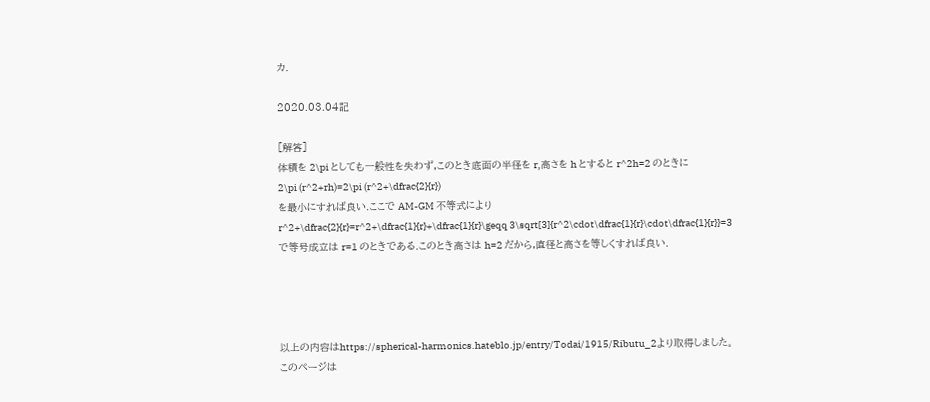カ.

2020.03.04記

[解答]
体積を 2\pi としても一般性を失わず,このとき底面の半径を r,高さを h とすると r^2h=2 のときに
2\pi (r^2+rh)=2\pi (r^2+\dfrac{2}{r})
を最小にすれば良い.ここで AM-GM 不等式により
r^2+\dfrac{2}{r}=r^2+\dfrac{1}{r}+\dfrac{1}{r}\geqq 3\sqrt[3]{r^2\cdot\dfrac{1}{r}\cdot\dfrac{1}{r}}=3
で等号成立は r=1 のときである.このとき高さは h=2 だから,直径と高さを等しくすれば良い.




以上の内容はhttps://spherical-harmonics.hateblo.jp/entry/Todai/1915/Ributu_2より取得しました。
このページは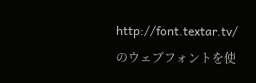http://font.textar.tv/のウェブフォントを使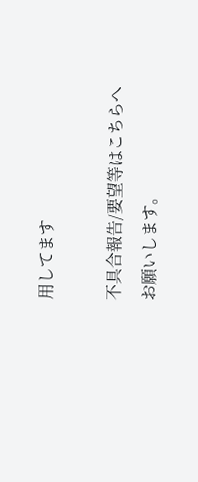用してます

不具合報告/要望等はこちらへお願いします。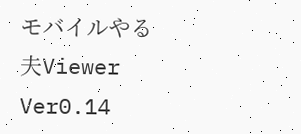モバイルやる夫Viewer Ver0.14